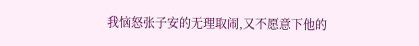我恼怒张子安的无理取闹,又不愿意下他的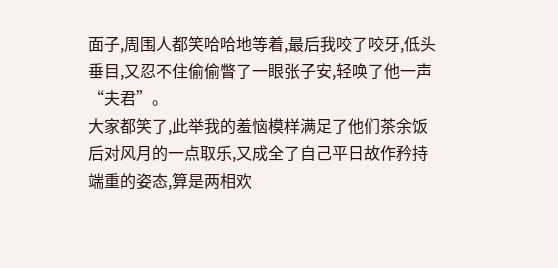面子,周围人都笑哈哈地等着,最后我咬了咬牙,低头垂目,又忍不住偷偷瞥了一眼张子安,轻唤了他一声“夫君”。
大家都笑了,此举我的羞恼模样满足了他们茶余饭后对风月的一点取乐,又成全了自己平日故作矜持端重的姿态,算是两相欢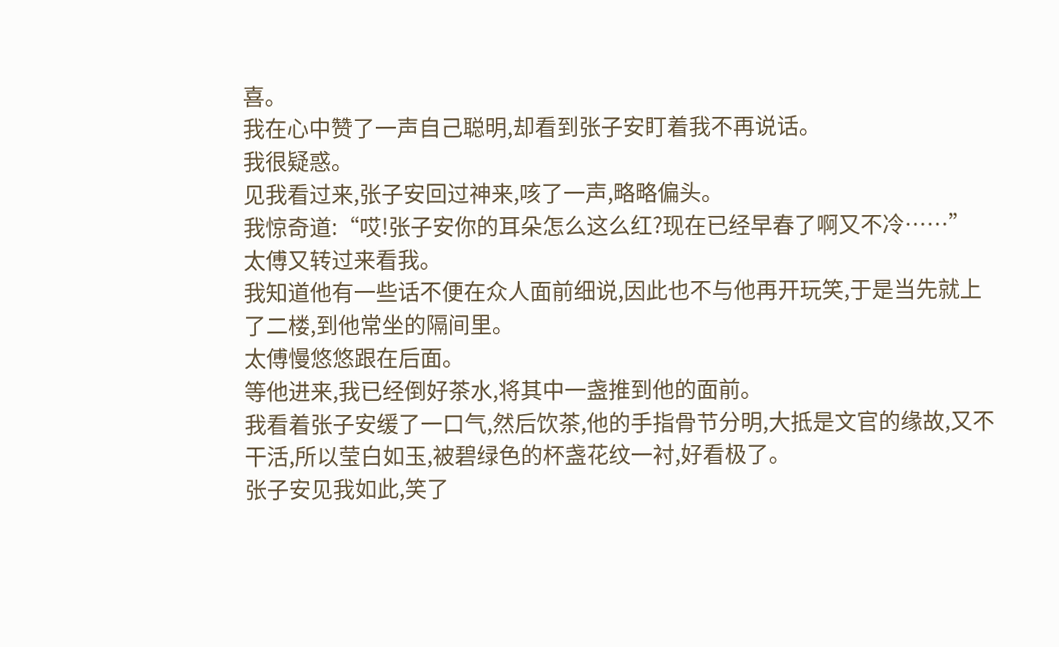喜。
我在心中赞了一声自己聪明,却看到张子安盯着我不再说话。
我很疑惑。
见我看过来,张子安回过神来,咳了一声,略略偏头。
我惊奇道:“哎!张子安你的耳朵怎么这么红?现在已经早春了啊又不冷……”
太傅又转过来看我。
我知道他有一些话不便在众人面前细说,因此也不与他再开玩笑,于是当先就上了二楼,到他常坐的隔间里。
太傅慢悠悠跟在后面。
等他进来,我已经倒好茶水,将其中一盏推到他的面前。
我看着张子安缓了一口气,然后饮茶,他的手指骨节分明,大抵是文官的缘故,又不干活,所以莹白如玉,被碧绿色的杯盏花纹一衬,好看极了。
张子安见我如此,笑了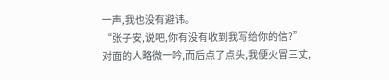一声,我也没有避讳。
“张子安,说吧,你有没有收到我写给你的信?”
对面的人略微一吟,而后点了点头,我便火冒三丈,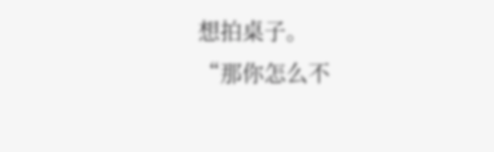想拍桌子。
“那你怎么不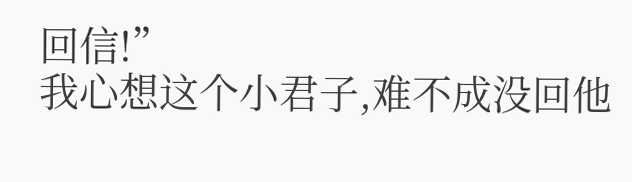回信!”
我心想这个小君子,难不成没回他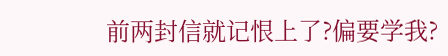前两封信就记恨上了?偏要学我?